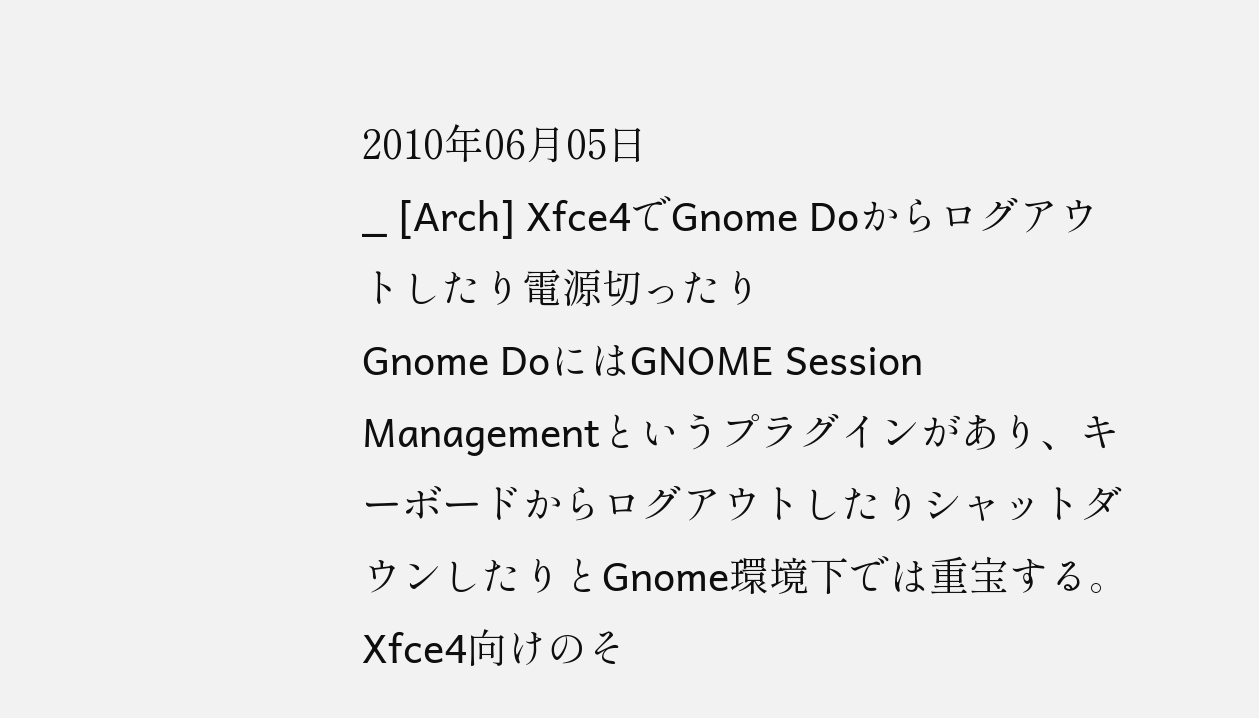2010年06月05日
_ [Arch] Xfce4でGnome Doからログアウトしたり電源切ったり
Gnome DoにはGNOME Session Managementというプラグインがあり、キーボードからログアウトしたりシャットダウンしたりとGnome環境下では重宝する。
Xfce4向けのそ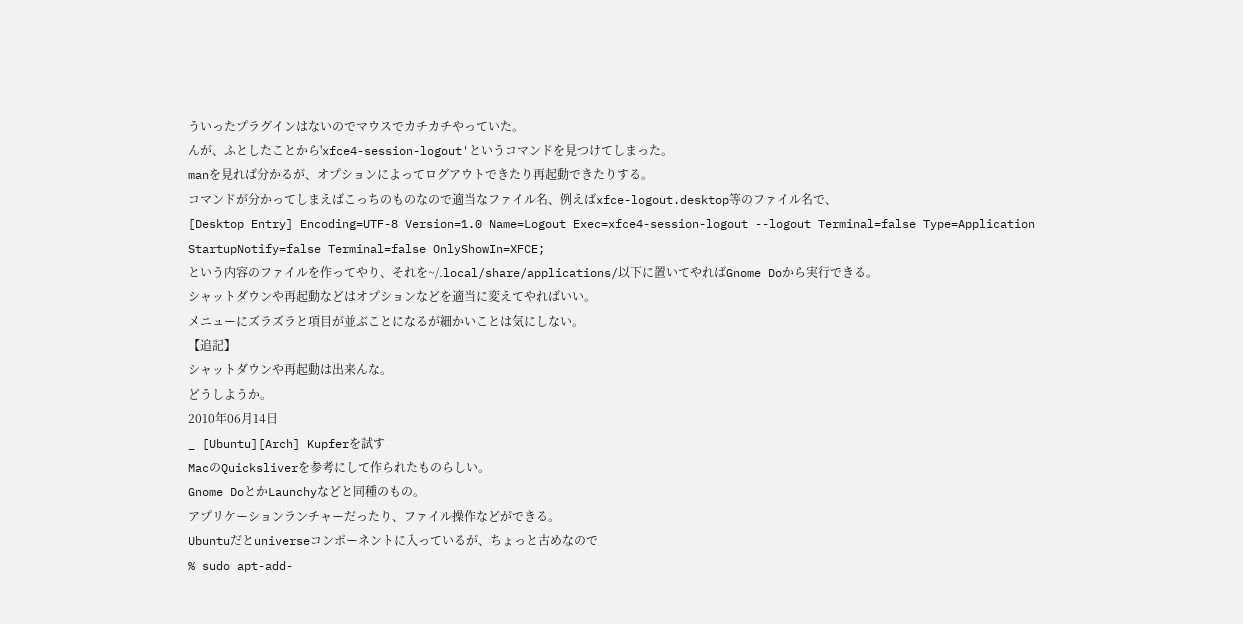ういったプラグインはないのでマウスでカチカチやっていた。
んが、ふとしたことから'xfce4-session-logout'というコマンドを見つけてしまった。
manを見れば分かるが、オプションによってログアウトできたり再起動できたりする。
コマンドが分かってしまえばこっちのものなので適当なファイル名、例えばxfce-logout.desktop等のファイル名で、
[Desktop Entry] Encoding=UTF-8 Version=1.0 Name=Logout Exec=xfce4-session-logout --logout Terminal=false Type=Application StartupNotify=false Terminal=false OnlyShowIn=XFCE;
という内容のファイルを作ってやり、それを~/.local/share/applications/以下に置いてやればGnome Doから実行できる。
シャットダウンや再起動などはオプションなどを適当に変えてやればいい。
メニューにズラズラと項目が並ぶことになるが細かいことは気にしない。
【追記】
シャットダウンや再起動は出来んな。
どうしようか。
2010年06月14日
_ [Ubuntu][Arch] Kupferを試す
MacのQuicksliverを参考にして作られたものらしい。
Gnome DoとかLaunchyなどと同種のもの。
アプリケーションランチャーだったり、ファイル操作などができる。
Ubuntuだとuniverseコンポーネントに入っているが、ちょっと古めなので
% sudo apt-add-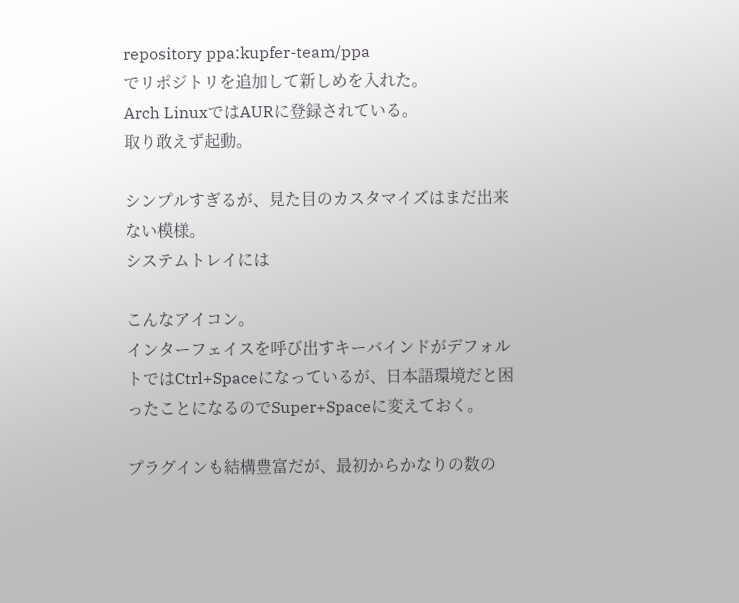repository ppa:kupfer-team/ppa
でリポジトリを追加して新しめを入れた。
Arch LinuxではAURに登録されている。
取り敢えず起動。

シンプルすぎるが、見た目のカスタマイズはまだ出来ない模様。
システムトレイには

こんなアイコン。
インターフェイスを呼び出すキーバインドがデフォルトではCtrl+Spaceになっているが、日本語環境だと困ったことになるのでSuper+Spaceに変えておく。

プラグインも結構豊富だが、最初からかなりの数の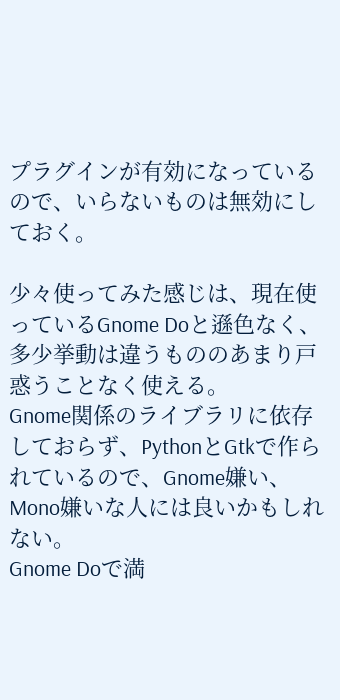プラグインが有効になっているので、いらないものは無効にしておく。

少々使ってみた感じは、現在使っているGnome Doと遜色なく、多少挙動は違うもののあまり戸惑うことなく使える。
Gnome関係のライブラリに依存しておらず、PythonとGtkで作られているので、Gnome嫌い、Mono嫌いな人には良いかもしれない。
Gnome Doで満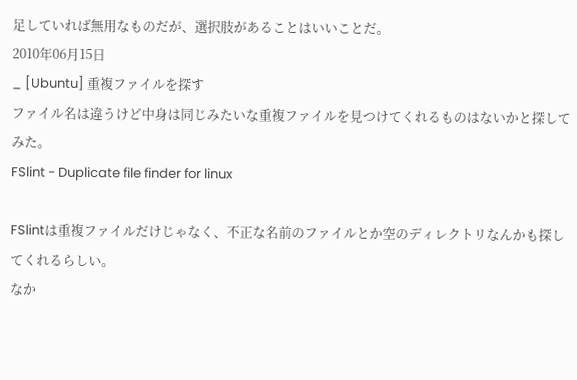足していれば無用なものだが、選択肢があることはいいことだ。
2010年06月15日
_ [Ubuntu] 重複ファイルを探す
ファイル名は違うけど中身は同じみたいな重複ファイルを見つけてくれるものはないかと探してみた。
FSlint - Duplicate file finder for linux

FSlintは重複ファイルだけじゃなく、不正な名前のファイルとか空のディレクトリなんかも探してくれるらしい。
なか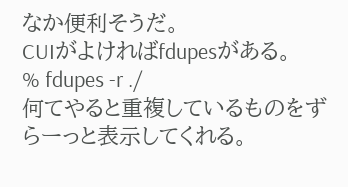なか便利そうだ。
CUIがよければfdupesがある。
% fdupes -r ./
何てやると重複しているものをずらーっと表示してくれる。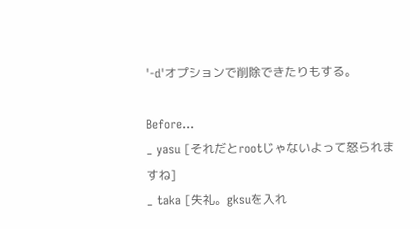'-d'オプションで削除できたりもする。

Before...
_ yasu [それだとrootじゃないよって怒られますね]
_ taka [失礼。gksuを入れ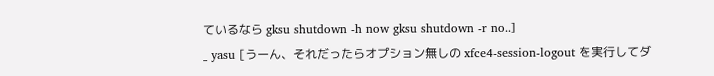ているなら gksu shutdown -h now gksu shutdown -r no..]
_ yasu [うーん、それだったらオプション無しの xfce4-session-logout を実行してダ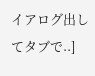イアログ出してタブで..]